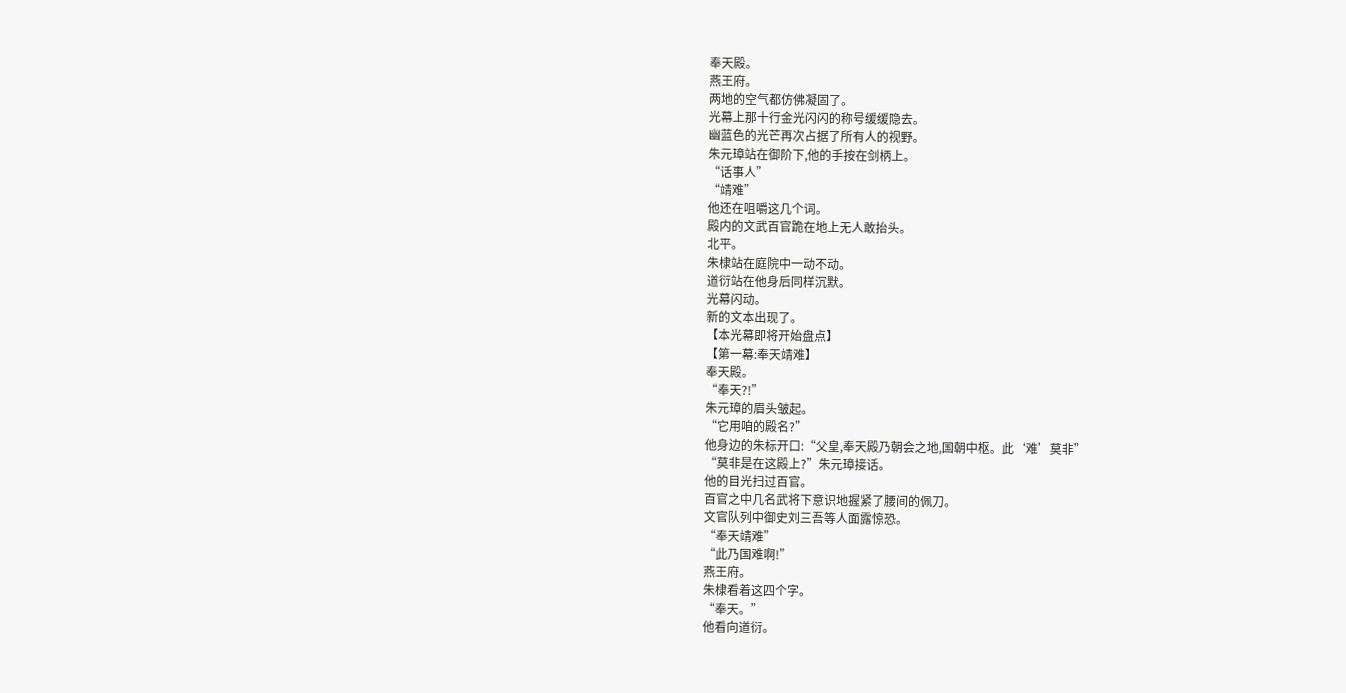奉天殿。
燕王府。
两地的空气都仿佛凝固了。
光幕上那十行金光闪闪的称号缓缓隐去。
幽蓝色的光芒再次占据了所有人的视野。
朱元璋站在御阶下,他的手按在剑柄上。
“话事人”
“靖难”
他还在咀嚼这几个词。
殿内的文武百官跪在地上无人敢抬头。
北平。
朱棣站在庭院中一动不动。
道衍站在他身后同样沉默。
光幕闪动。
新的文本出现了。
【本光幕即将开始盘点】
【第一幕:奉天靖难】
奉天殿。
“奉天?!”
朱元璋的眉头皱起。
“它用咱的殿名?”
他身边的朱标开口:“父皇,奉天殿乃朝会之地,国朝中枢。此‘难’莫非”
“莫非是在这殿上?”朱元璋接话。
他的目光扫过百官。
百官之中几名武将下意识地握紧了腰间的佩刀。
文官队列中御史刘三吾等人面露惊恐。
“奉天靖难”
“此乃国难啊!”
燕王府。
朱棣看着这四个字。
“奉天。”
他看向道衍。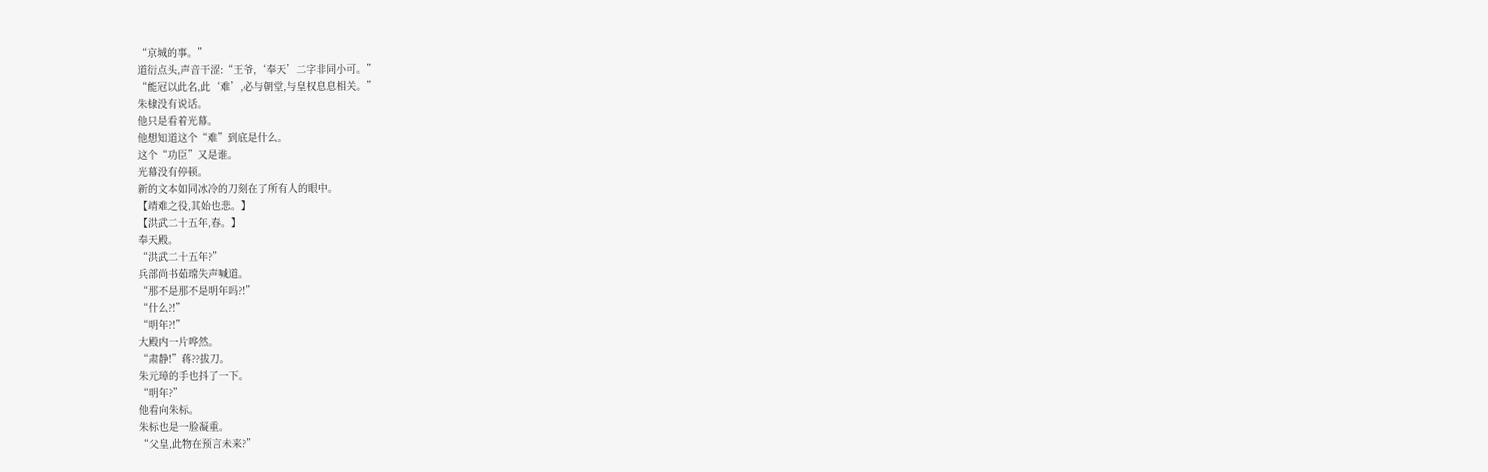“京城的事。”
道衍点头,声音干涩:“王爷,‘奉天’二字非同小可。”
“能冠以此名,此‘难’,必与朝堂,与皇权息息相关。”
朱棣没有说话。
他只是看着光幕。
他想知道这个“难”到底是什么。
这个“功臣”又是谁。
光幕没有停顿。
新的文本如同冰冷的刀刻在了所有人的眼中。
【靖难之役,其始也悲。】
【洪武二十五年,春。】
奉天殿。
“洪武二十五年?”
兵部尚书茹瑺失声喊道。
“那不是那不是明年吗?!”
“什么?!”
“明年?!”
大殿内一片哗然。
“肃静!”蒋??拔刀。
朱元璋的手也抖了一下。
“明年?”
他看向朱标。
朱标也是一脸凝重。
“父皇,此物在预言未来?”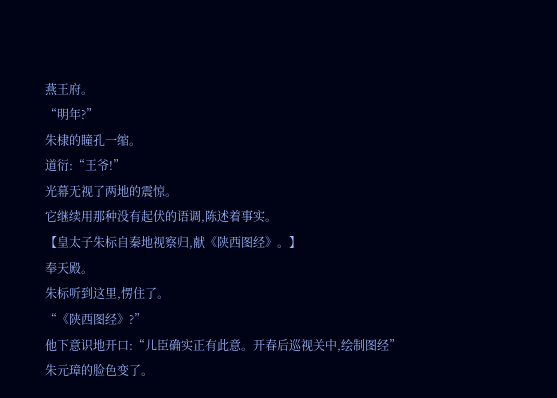燕王府。
“明年?”
朱棣的瞳孔一缩。
道衍:“王爷!”
光幕无视了两地的震惊。
它继续用那种没有起伏的语调,陈述着事实。
【皇太子朱标自秦地视察归,献《陕西图经》。】
奉天殿。
朱标听到这里,愣住了。
“《陕西图经》?”
他下意识地开口:“儿臣确实正有此意。开春后巡视关中,绘制图经”
朱元璋的脸色变了。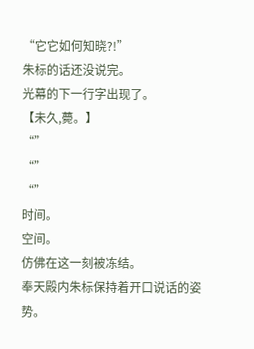“它它如何知晓?!”
朱标的话还没说完。
光幕的下一行字出现了。
【未久,薨。】
“”
“”
“”
时间。
空间。
仿佛在这一刻被冻结。
奉天殿内朱标保持着开口说话的姿势。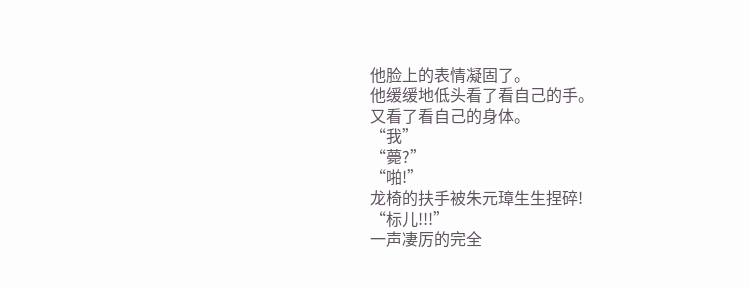他脸上的表情凝固了。
他缓缓地低头看了看自己的手。
又看了看自己的身体。
“我”
“薨?”
“啪!”
龙椅的扶手被朱元璋生生捏碎!
“标儿!!!”
一声凄厉的完全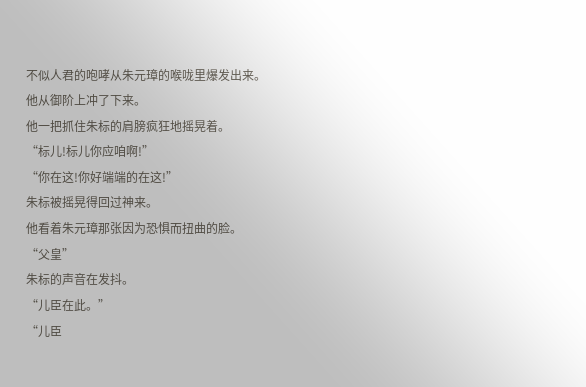不似人君的咆哮从朱元璋的喉咙里爆发出来。
他从御阶上冲了下来。
他一把抓住朱标的肩膀疯狂地摇晃着。
“标儿!标儿你应咱啊!”
“你在这!你好端端的在这!”
朱标被摇晃得回过神来。
他看着朱元璋那张因为恐惧而扭曲的脸。
“父皇”
朱标的声音在发抖。
“儿臣在此。”
“儿臣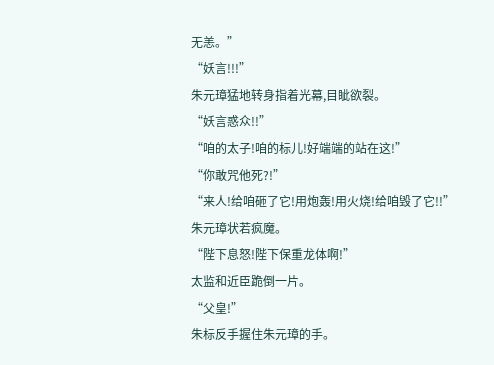无恙。”
“妖言!!!”
朱元璋猛地转身指着光幕,目眦欲裂。
“妖言惑众!!”
“咱的太子!咱的标儿!好端端的站在这!”
“你敢咒他死?!”
“来人!给咱砸了它!用炮轰!用火烧!给咱毁了它!!”
朱元璋状若疯魔。
“陛下息怒!陛下保重龙体啊!”
太监和近臣跪倒一片。
“父皇!”
朱标反手握住朱元璋的手。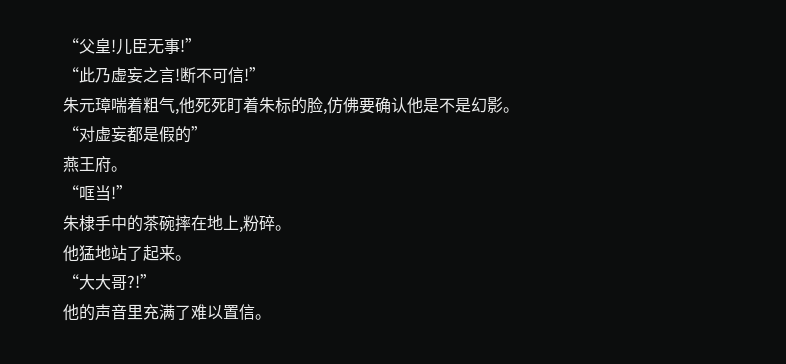“父皇!儿臣无事!”
“此乃虚妄之言!断不可信!”
朱元璋喘着粗气,他死死盯着朱标的脸,仿佛要确认他是不是幻影。
“对虚妄都是假的”
燕王府。
“哐当!”
朱棣手中的茶碗摔在地上,粉碎。
他猛地站了起来。
“大大哥?!”
他的声音里充满了难以置信。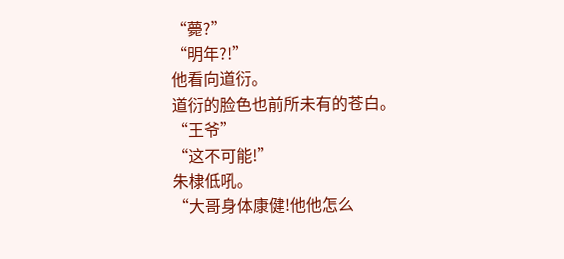“薨?”
“明年?!”
他看向道衍。
道衍的脸色也前所未有的苍白。
“王爷”
“这不可能!”
朱棣低吼。
“大哥身体康健!他他怎么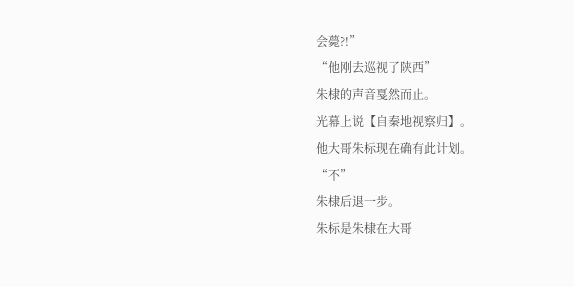会薨?!”
“他刚去巡视了陕西”
朱棣的声音戛然而止。
光幕上说【自秦地视察归】。
他大哥朱标现在确有此计划。
“不”
朱棣后退一步。
朱标是朱棣在大哥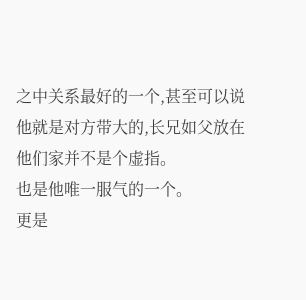之中关系最好的一个,甚至可以说他就是对方带大的,长兄如父放在他们家并不是个虚指。
也是他唯一服气的一个。
更是